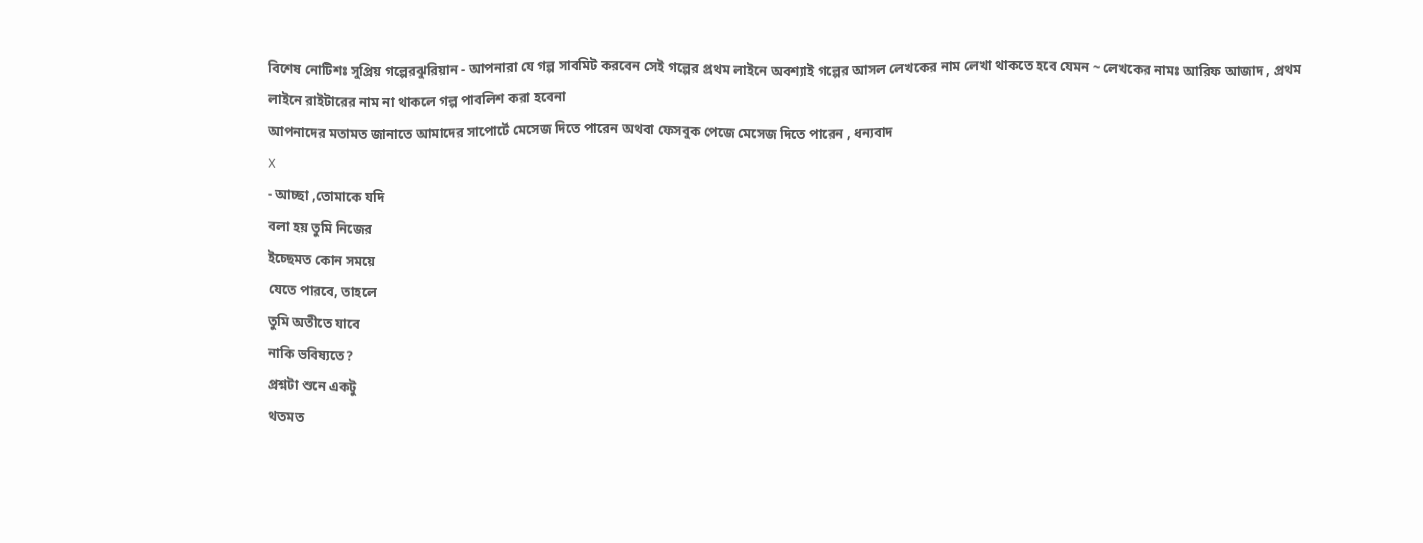বিশেষ নোটিশঃ সুপ্রিয় গল্পেরঝুরিয়ান - আপনারা যে গল্প সাবমিট করবেন সেই গল্পের প্রথম লাইনে অবশ্যাই গল্পের আসল লেখকের নাম লেখা থাকতে হবে যেমন ~ লেখকের নামঃ আরিফ আজাদ , প্রথম লাইনে রাইটারের নাম না থাকলে গল্প পাবলিশ করা হবেনা
আপনাদের মতামত জানাতে আমাদের সাপোর্টে মেসেজ দিতে পারেন অথবা ফেসবুক পেজে মেসেজ দিতে পারেন , ধন্যবাদ
X
- আচ্ছা ,তোমাকে যদি
বলা হয় তুমি নিজের
ইচ্ছেমত কোন সময়ে
যেতে পারবে, তাহলে
তুমি অতীতে যাবে
নাকি ভবিষ্যতে?
প্রশ্নটা শুনে একটু
থতমত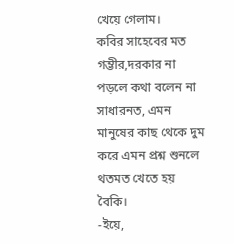খেয়ে গেলাম।
কবির সাহেবের মত
গম্ভীর,দরকার না
পড়লে কথা বলেন না
সাধারনত, এমন
মানুষের কাছ থেকে দুম
করে এমন প্রশ্ন শুনলে
থতমত খেতে হয়
বৈকি।
-ইয়ে,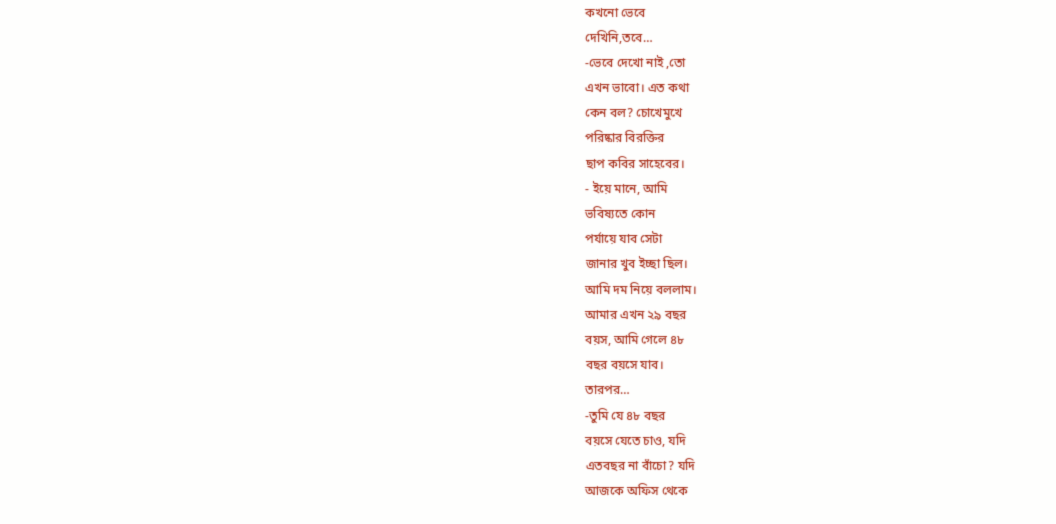কখনো ভেবে
দেখিনি,তবে…
-ভেবে দেখো নাই ,তো
এখন ভাবো। এত কথা
কেন বল? চোখেমুখে
পরিষ্কার বিরক্তির
ছাপ কবির সাহেবের।
- ইয়ে মানে, আমি
ভবিষ্যতে কোন
পর্যায়ে যাব সেটা
জানার খুব ইচ্ছা ছিল।
আমি দম নিয়ে বললাম।
আমার এখন ২৯ বছর
বয়স, আমি গেলে ৪৮
বছর বয়সে যাব।
তারপর…
-তুমি যে ৪৮ বছর
বয়সে যেতে চাও, যদি
এতবছর না বাঁচো? যদি
আজকে অফিস থেকে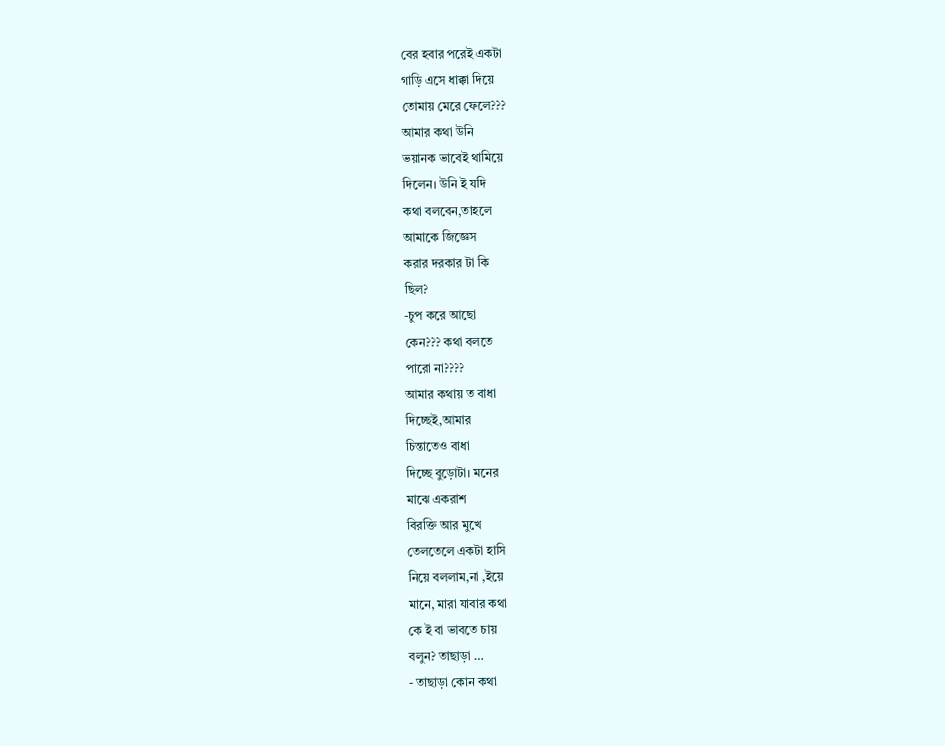বের হবার পরেই একটা
গাড়ি এসে ধাক্কা দিয়ে
তোমায় মেরে ফেলে???
আমার কথা উনি
ভয়ানক ভাবেই থামিয়ে
দিলেন। উনি ই যদি
কথা বলবেন,তাহলে
আমাকে জিজ্ঞেস
করার দরকার টা কি
ছিল?
-চুপ করে আছো
কেন??? কথা বলতে
পারো না????
আমার কথায় ত বাধা
দিচ্ছেই,আমার
চিন্তাতেও বাধা
দিচ্ছে বুড়োটা। মনের
মাঝে একরাশ
বিরক্তি আর মুখে
তেলতেলে একটা হাসি
নিয়ে বললাম,না ,ইয়ে
মানে, মারা যাবার কথা
কে ই বা ভাবতে চায়
বলুন? তাছাড়া …
- তাছাড়া কোন কথা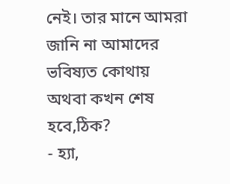নেই। তার মানে আমরা
জানি না আমাদের
ভবিষ্যত কোথায়
অথবা কখন শেষ
হবে,ঠিক?
- হ্যা,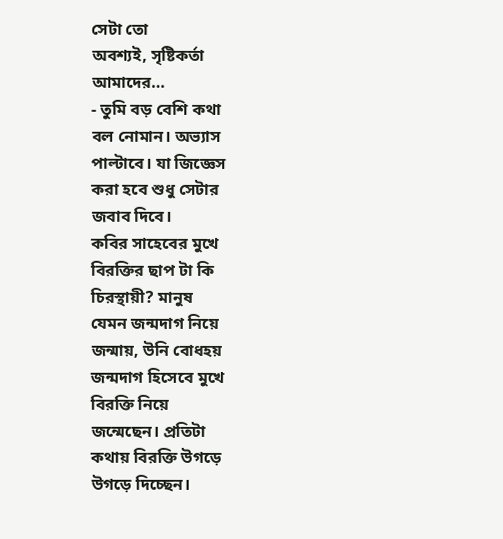সেটা তো
অবশ্যই, সৃষ্টিকর্তা
আমাদের…
- তুমি বড় বেশি কথা
বল নোমান। অভ্যাস
পাল্টাবে। যা জিজ্ঞেস
করা হবে শুধু সেটার
জবাব দিবে।
কবির সাহেবের মুখে
বিরক্তির ছাপ টা কি
চিরস্থায়ী? মানুষ
যেমন জন্মদাগ নিয়ে
জন্মায়, উনি বোধহয়
জন্মদাগ হিসেবে মুখে
বিরক্তি নিয়ে
জন্মেছেন। প্রতিটা
কথায় বিরক্তি উগড়ে
উগড়ে দিচ্ছেন।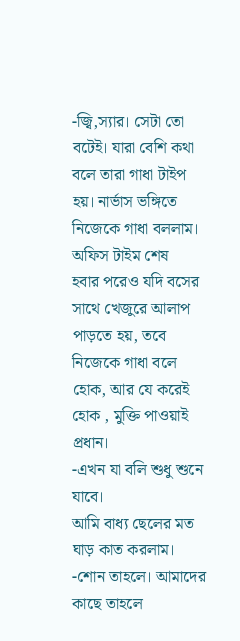-জ্বি,স্যার। সেটা তো
বটেই। যারা বেশি কথা
বলে তারা গাধা টাইপ
হয়। নার্ভাস ভঙ্গিতে
নিজেকে গাধা বললাম।
অফিস টাইম শেষ
হবার পরেও যদি বসের
সাথে খেজুরে আলাপ
পাড়তে হয়, তবে
নিজেকে গাধা বলে
হোক, আর যে করেই
হোক , মুক্তি পাওয়াই
প্রধান।
-এখন যা বলি শুধু শুনে
যাবে।
আমি বাধ্য ছেলের মত
ঘাড় কাত করলাম।
-শোন তাহলে। আমাদের
কাছে তাহলে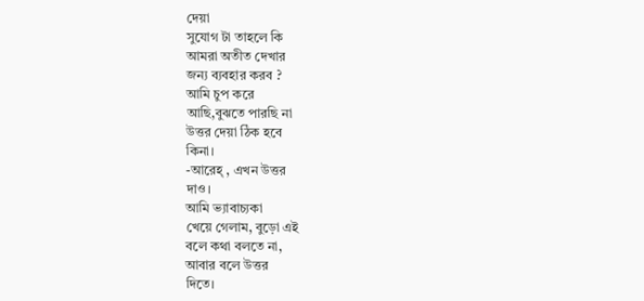দেয়া
সুযোগ টা তাহলে কি
আমরা অতীত দেখার
জন্য ব্যবহার করব ?
আমি চুপ করে
আছি,বুঝতে পারছি না
উত্তর দেয়া ঠিক হবে
কিনা।
-আরেহ্ , এখন উত্তর
দাও।
আমি ভ্যাবাচ্যকা
খেয়ে গেলাম, বুড়ো এই
বলে কথা বলতে না,
আবার বলে উত্তর
দিতে।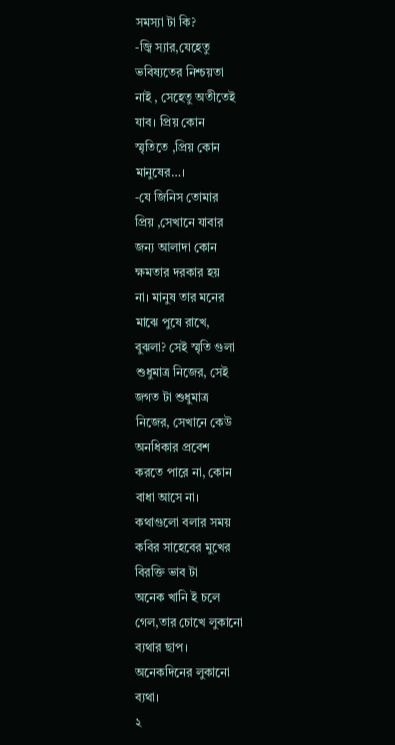সমস্যা টা কি?
-জ্বি স্যার,যেহেতু
ভবিষ্যতের নিশ্চয়তা
নাই , সেহেতু অতীতেই
যাব। প্রিয় কোন
স্মৃতিতে ,প্রিয় কোন
মানুষের…।
-যে জিনিস তোমার
প্রিয় ,সেখানে যাবার
জন্য আলাদা কোন
ক্ষমতার দরকার হয়
না। মানুষ তার মনের
মাঝে পুষে রাখে,
বুঝলা? সেই স্মৃতি গুলা
শুধুমাত্র নিজের, সেই
জগত টা শুধুমাত্র
নিজের, সেখানে কেউ
অনধিকার প্রবেশ
করতে পারে না, কোন
বাধা আসে না।
কথাগুলো বলার সময়
কবির সাহেবের মুখের
বিরক্তি ভাব টা
অনেক খানি ই চলে
গেল,তার চোখে লুকানো
ব্যথার ছাপ।
অনেকদিনের লুকানো
ব্যথা।
২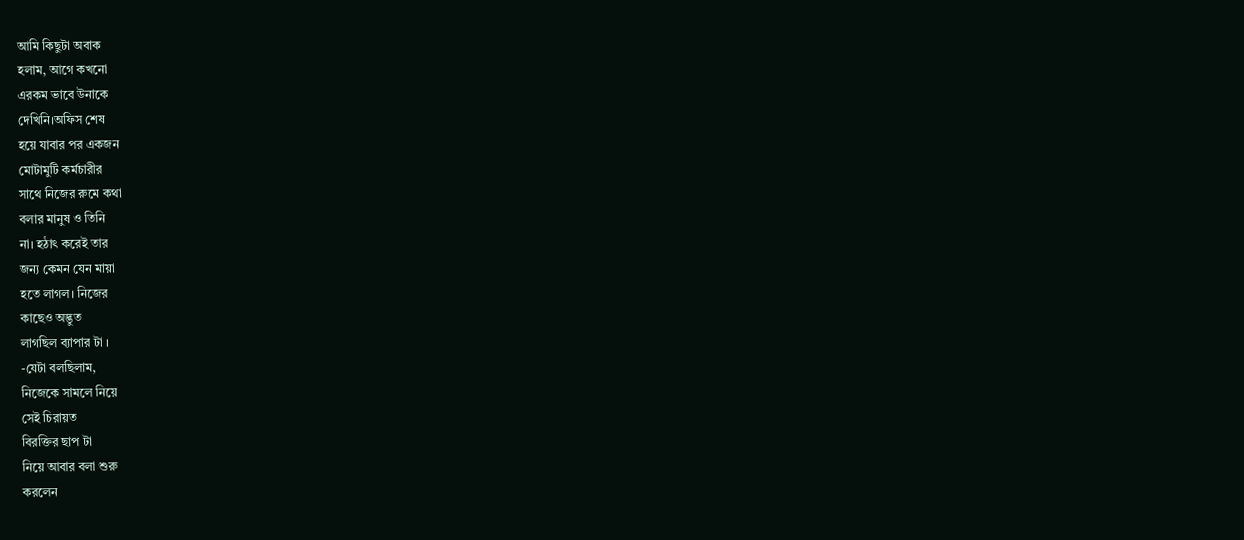আমি কিছুটা অবাক
হলাম, আগে কখনো
এরকম ভাবে উনাকে
দেখিনি।অফিস শেষ
হয়ে যাবার পর একজন
মোটামুটি কর্মচারীর
সাথে নিজের রুমে কথা
বলার মানুষ ও তিনি
না। হঠাৎ করেই তার
জন্য কেমন যেন মায়া
হতে লাগল। নিজের
কাছেও অদ্ভুত
লাগছিল ব্যাপার টা ।
-যেটা বলছিলাম,
নিজেকে সামলে নিয়ে
সেই চিরায়ত
বিরক্তির ছাপ টা
নিয়ে আবার বলা শুরু
করলেন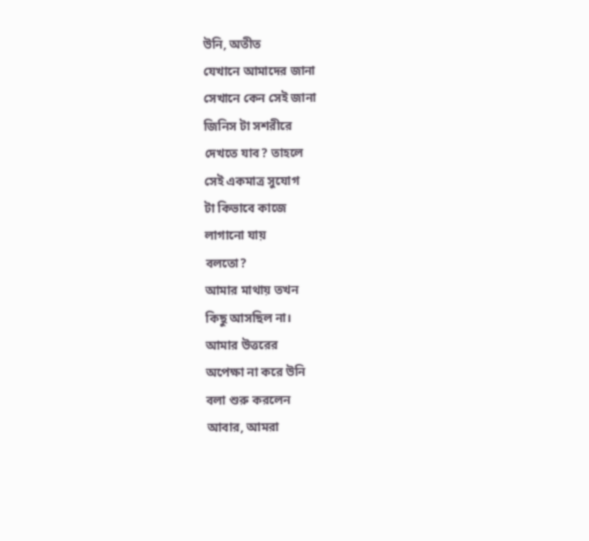উনি, অতীত
যেখানে আমাদের জানা
সেখানে কেন সেই জানা
জিনিস টা সশরীরে
দেখতে যাব? তাহলে
সেই একমাত্র সুযোগ
টা কিভাবে কাজে
লাগানো যায়
বলতো?
আমার মাথায় তখন
কিছু আসছিল না।
আমার উত্তরের
অপেক্ষা না করে উনি
বলা শুরু করলেন
আবার, আমরা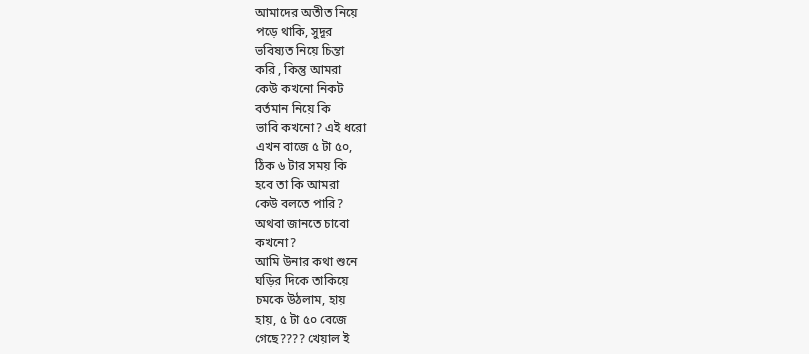আমাদের অতীত নিয়ে
পড়ে থাকি, সুদূর
ভবিষ্যত নিয়ে চিন্তা
করি , কিন্তু আমরা
কেউ কখনো নিকট
বর্তমান নিয়ে কি
ভাবি কখনো? এই ধরো
এখন বাজে ৫ টা ৫০,
ঠিক ৬ টার সময় কি
হবে তা কি আমরা
কেউ বলতে পারি?
অথবা জানতে চাবো
কখনো?
আমি উনার কথা শুনে
ঘড়ির দিকে তাকিয়ে
চমকে উঠলাম, হায়
হায়, ৫ টা ৫০ বেজে
গেছে???? খেয়াল ই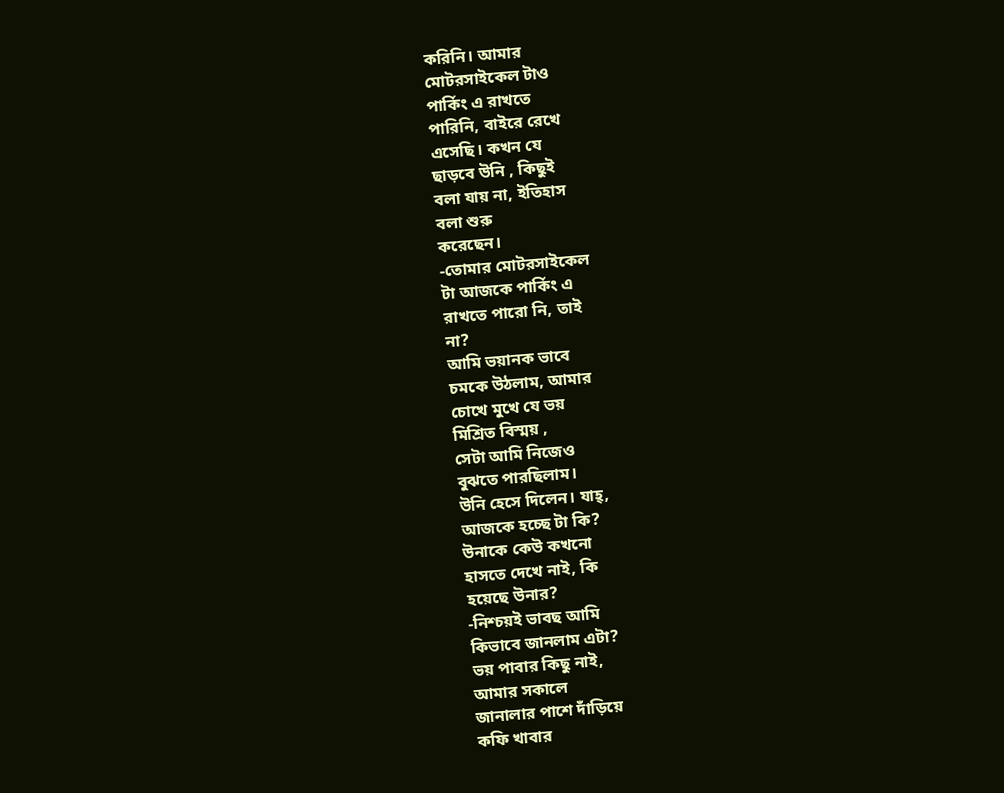করিনি। আমার
মোটরসাইকেল টাও
পার্কিং এ রাখতে
পারিনি, বাইরে রেখে
এসেছি। কখন যে
ছাড়বে উনি , কিছুই
বলা যায় না, ইতিহাস
বলা শুরু
করেছেন।
-তোমার মোটরসাইকেল
টা আজকে পার্কিং এ
রাখতে পারো নি, তাই
না?
আমি ভয়ানক ভাবে
চমকে উঠলাম, আমার
চোখে মুখে যে ভয়
মিশ্রিত বিস্ময় ,
সেটা আমি নিজেও
বুঝতে পারছিলাম।
উনি হেসে দিলেন। যাহ্,
আজকে হচ্ছে টা কি?
উনাকে কেউ কখনো
হাসতে দেখে নাই, কি
হয়েছে উনার?
-নিশ্চয়ই ভাবছ আমি
কিভাবে জানলাম এটা?
ভয় পাবার কিছু নাই,
আমার সকালে
জানালার পাশে দাঁড়িয়ে
কফি খাবার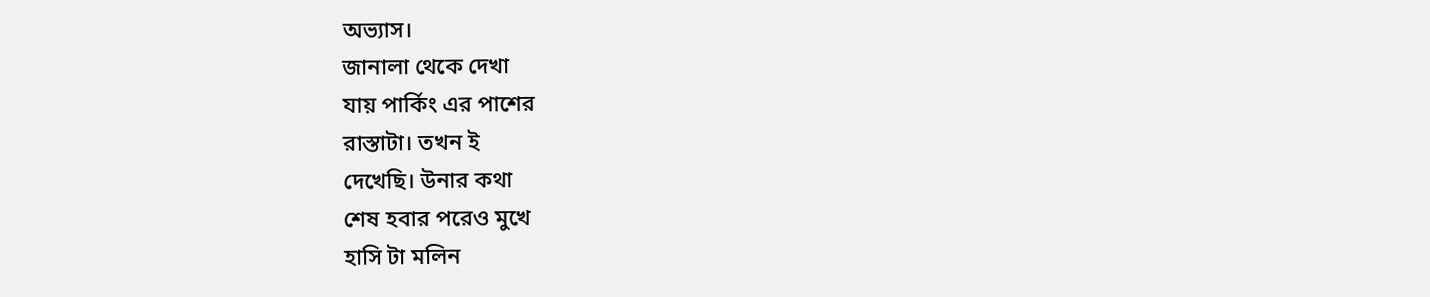অভ্যাস।
জানালা থেকে দেখা
যায় পার্কিং এর পাশের
রাস্তাটা। তখন ই
দেখেছি। উনার কথা
শেষ হবার পরেও মুখে
হাসি টা মলিন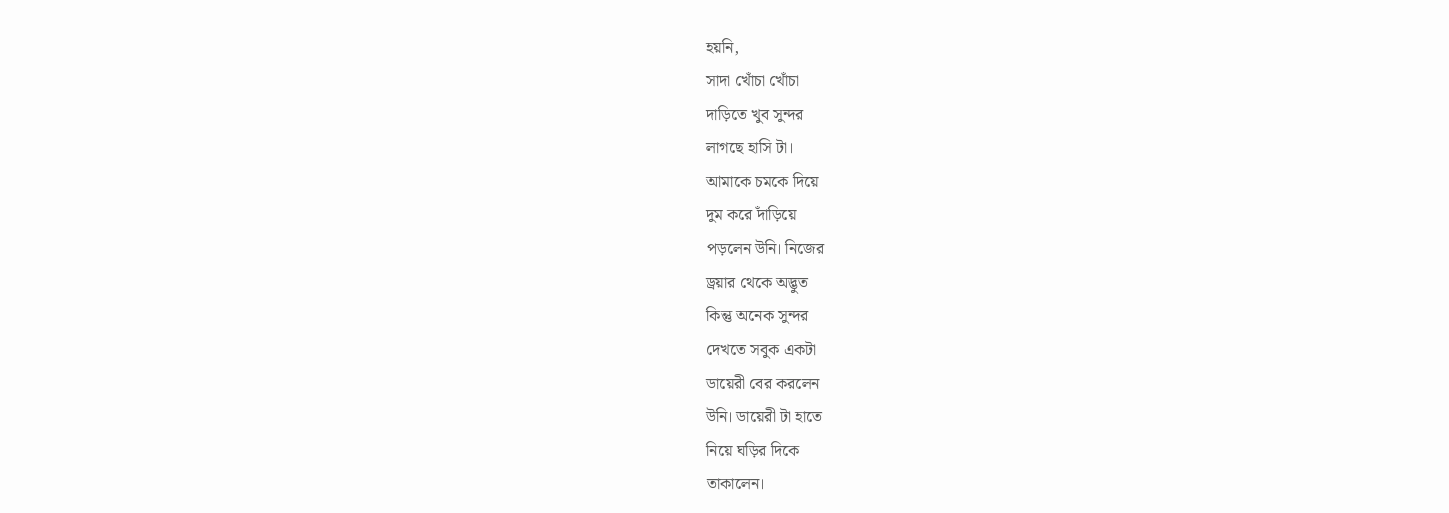হয়নি,
সাদা খোঁচা খোঁচা
দাড়িতে খুব সুন্দর
লাগছে হাসি টা।
আমাকে চমকে দিয়ে
দুম করে দাঁড়িয়ে
পড়লেন উনি। নিজের
ড্রয়ার থেকে অদ্ভুত
কিন্তু অনেক সুন্দর
দেখতে সবুক একটা
ডায়েরী বের করলেন
উনি। ডায়েরী টা হাতে
নিয়ে ঘড়ির দিকে
তাকালেন।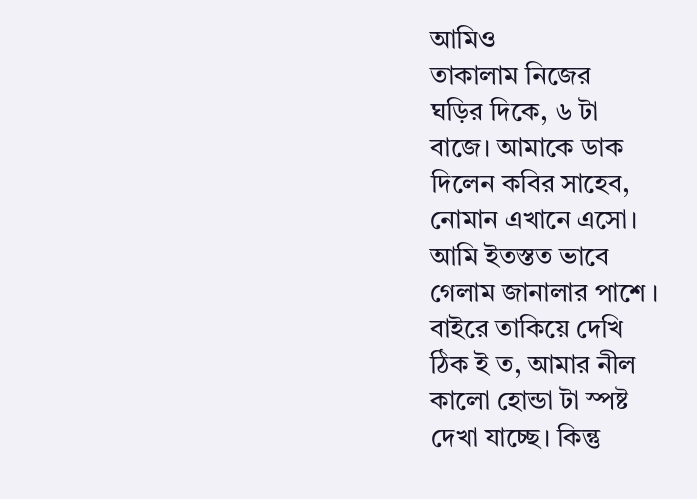আমিও
তাকালাম নিজের
ঘড়ির দিকে, ৬ টা
বাজে। আমাকে ডাক
দিলেন কবির সাহেব,
নোমান এখানে এসো।
আমি ইতস্তত ভাবে
গেলাম জানালার পাশে ।
বাইরে তাকিয়ে দেখি
ঠিক ই ত, আমার নীল
কালো হোন্ডা টা স্পষ্ট
দেখা যাচ্ছে। কিন্তু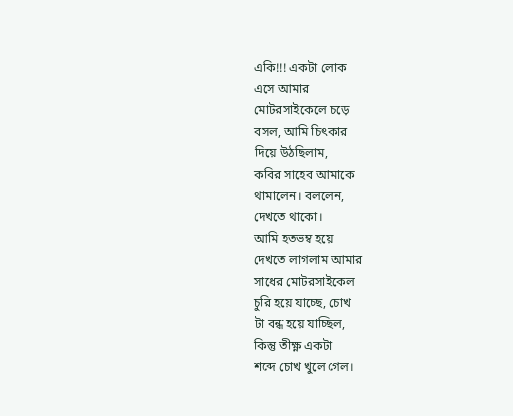একি!!! একটা লোক
এসে আমার
মোটরসাইকেলে চড়ে
বসল, আমি চিৎকার
দিয়ে উঠছিলাম,
কবির সাহেব আমাকে
থামালেন। বললেন,
দেখতে থাকো।
আমি হতভম্ব হয়ে
দেখতে লাগলাম আমার
সাধের মোটরসাইকেল
চুরি হয়ে যাচ্ছে, চোখ
টা বন্ধ হয়ে যাচ্ছিল,
কিন্তু তীক্ষ্ণ একটা
শব্দে চোখ খুলে গেল।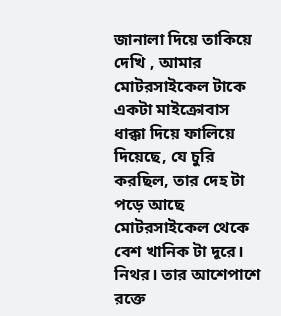জানালা দিয়ে তাকিয়ে
দেখি , আমার
মোটরসাইকেল টাকে
একটা মাইক্রোবাস
ধাক্কা দিয়ে ফালিয়ে
দিয়েছে, যে চুরি
করছিল, তার দেহ টা
পড়ে আছে
মোটরসাইকেল থেকে
বেশ খানিক টা দূরে।
নিথর। তার আশেপাশে
রক্তে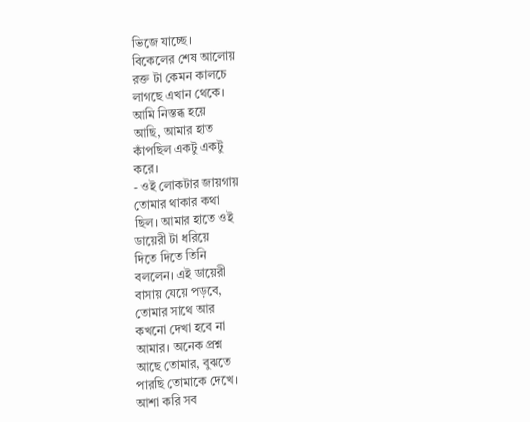ভিজে যাচ্ছে।
বিকেলের শেষ আলোয়
রক্ত টা কেমন কালচে
লাগছে এখান থেকে।
আমি নিস্তব্ধ হয়ে
আছি, আমার হাত
কাঁপছিল একটু একটু
করে।
- ওই লোকটার জায়গায়
তোমার থাকার কথা
ছিল। আমার হাতে ওই
ডায়েরী টা ধরিয়ে
দিতে দিতে তিনি
বললেন। এই ডায়েরী
বাসায় যেয়ে পড়বে,
তোমার সাথে আর
কখনো দেখা হবে না
আমার। অনেক প্রশ্ন
আছে তোমার, বুঝতে
পারছি তোমাকে দেখে।
আশা করি সব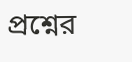প্রশ্নের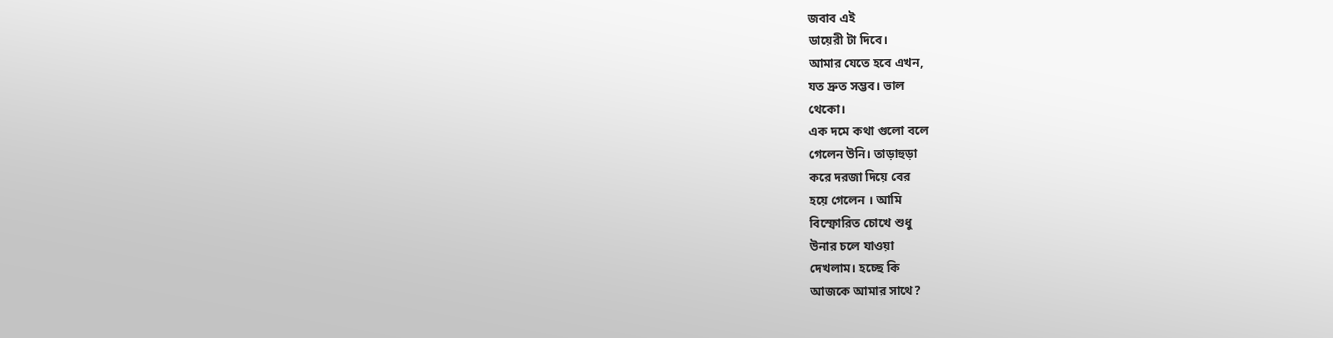জবাব এই
ডায়েরী টা দিবে।
আমার যেতে হবে এখন,
যত দ্রুত সম্ভব। ভাল
থেকো।
এক দমে কথা গুলো বলে
গেলেন উনি। তাড়াহুড়া
করে দরজা দিয়ে বের
হয়ে গেলেন । আমি
বিস্ফোরিত চোখে শুধু
উনার চলে যাওয়া
দেখলাম। হচ্ছে কি
আজকে আমার সাথে?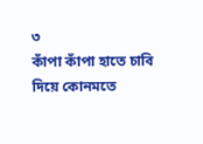৩
কাঁপা কাঁপা হাতে চাবি
দিয়ে কোনমতে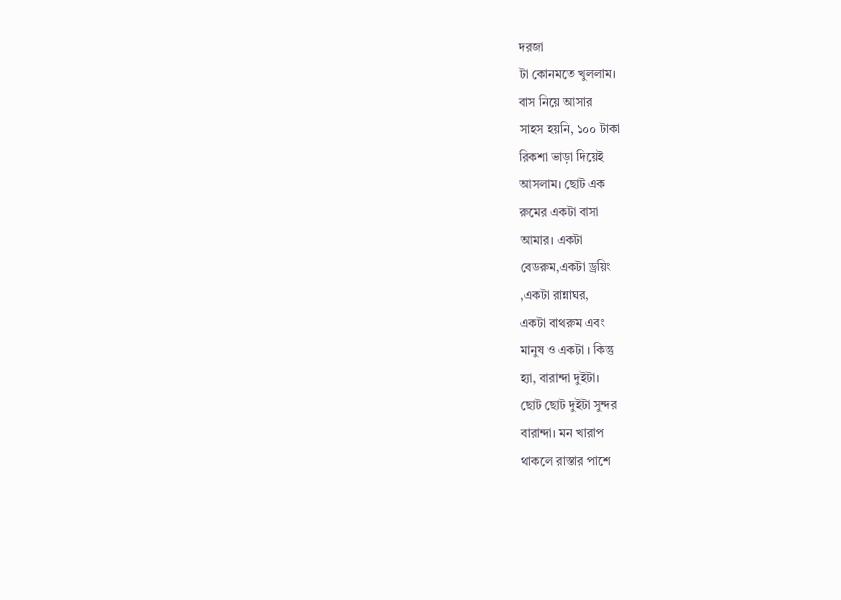দরজা
টা কোনমতে খুললাম।
বাস নিয়ে আসার
সাহস হয়নি, ১০০ টাকা
রিকশা ভাড়া দিয়েই
আসলাম। ছোট এক
রুমের একটা বাসা
আমার। একটা
বেডরুম,একটা ড্রয়িং
,একটা রান্নাঘর,
একটা বাথরুম এবং
মানুষ ও একটা । কিন্তু
হ্যা, বারান্দা দুইটা।
ছোট ছোট দুইটা সুন্দর
বারান্দা। মন খারাপ
থাকলে রাস্তার পাশে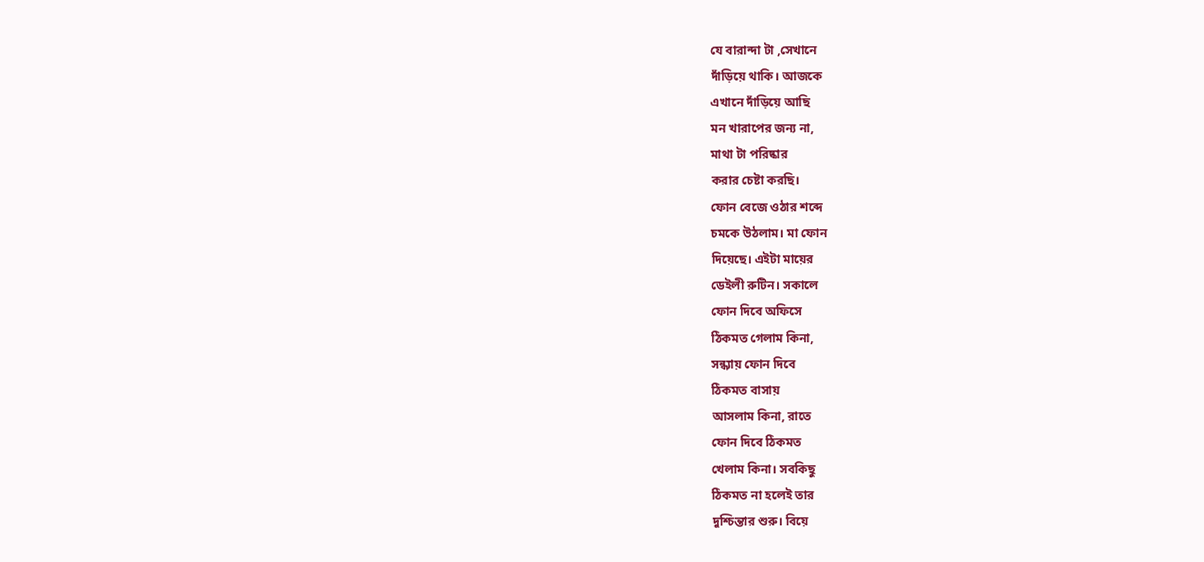যে বারান্দা টা ,সেখানে
দাঁড়িয়ে থাকি। আজকে
এখানে দাঁড়িয়ে আছি
মন খারাপের জন্য না,
মাথা টা পরিষ্কার
করার চেষ্টা করছি।
ফোন বেজে ওঠার শব্দে
চমকে উঠলাম। মা ফোন
দিয়েছে। এইটা মায়ের
ডেইলী রুটিন। সকালে
ফোন দিবে অফিসে
ঠিকমত গেলাম কিনা,
সন্ধ্যায় ফোন দিবে
ঠিকমত বাসায়
আসলাম কিনা, রাতে
ফোন দিবে ঠিকমত
খেলাম কিনা। সবকিছু
ঠিকমত না হলেই তার
দুশ্চিন্তার শুরু। বিয়ে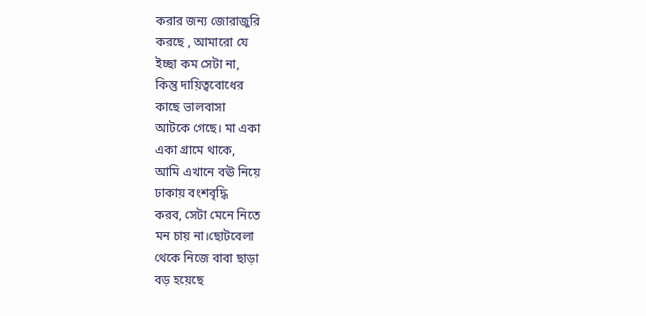করার জন্য জোরাজুরি
করছে , আমারো যে
ইচ্ছা কম সেটা না,
কিন্তু দায়িত্ববোধের
কাছে ভালবাসা
আটকে গেছে। মা একা
একা গ্রামে থাকে,
আমি এখানে বঊ নিয়ে
ঢাকায় বংশবৃদ্ধি
করব, সেটা মেনে নিতে
মন চায় না।ছোটবেলা
থেকে নিজে বাবা ছাড়া
বড় হয়েছে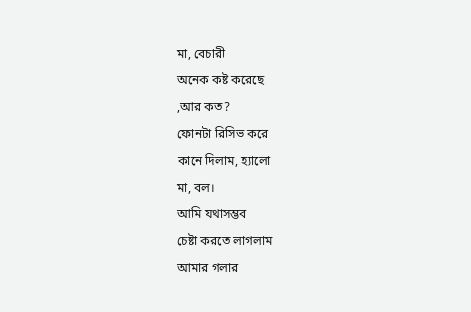মা, বেচারী
অনেক কষ্ট করেছে
,আর কত?
ফোনটা রিসিভ করে
কানে দিলাম, হ্যালো
মা, বল।
আমি যথাসম্ভব
চেষ্টা করতে লাগলাম
আমার গলার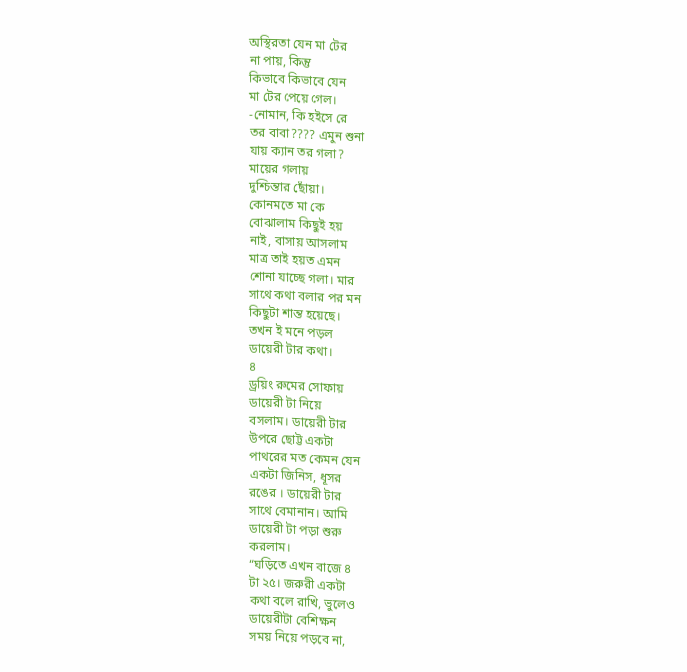অস্থিরতা যেন মা টের
না পায়, কিন্তু
কিভাবে কিভাবে যেন
মা টের পেয়ে গেল।
-নোমান, কি হইসে রে
তর বাবা???? এমুন শুনা
যায় ক্যান তর গলা?
মায়ের গলায়
দুশ্চিন্তার ছোঁয়া।
কোনমতে মা কে
বোঝালাম কিছুই হয়
নাই, বাসায় আসলাম
মাত্র তাই হয়ত এমন
শোনা যাচ্ছে গলা। মার
সাথে কথা বলার পর মন
কিছুটা শান্ত হয়েছে।
তখন ই মনে পড়ল
ডায়েরী টার কথা।
৪
ড্রয়িং রুমের সোফায়
ডায়েরী টা নিয়ে
বসলাম। ডায়েরী টার
উপরে ছোট্ট একটা
পাথরের মত কেমন যেন
একটা জিনিস, ধূসর
রঙের । ডায়েরী টার
সাথে বেমানান। আমি
ডায়েরী টা পড়া শুরু
করলাম।
“ঘড়িতে এখন বাজে ৪
টা ২৫। জরুরী একটা
কথা বলে রাখি, ভুলেও
ডায়েরীটা বেশিক্ষন
সময় নিয়ে পড়বে না,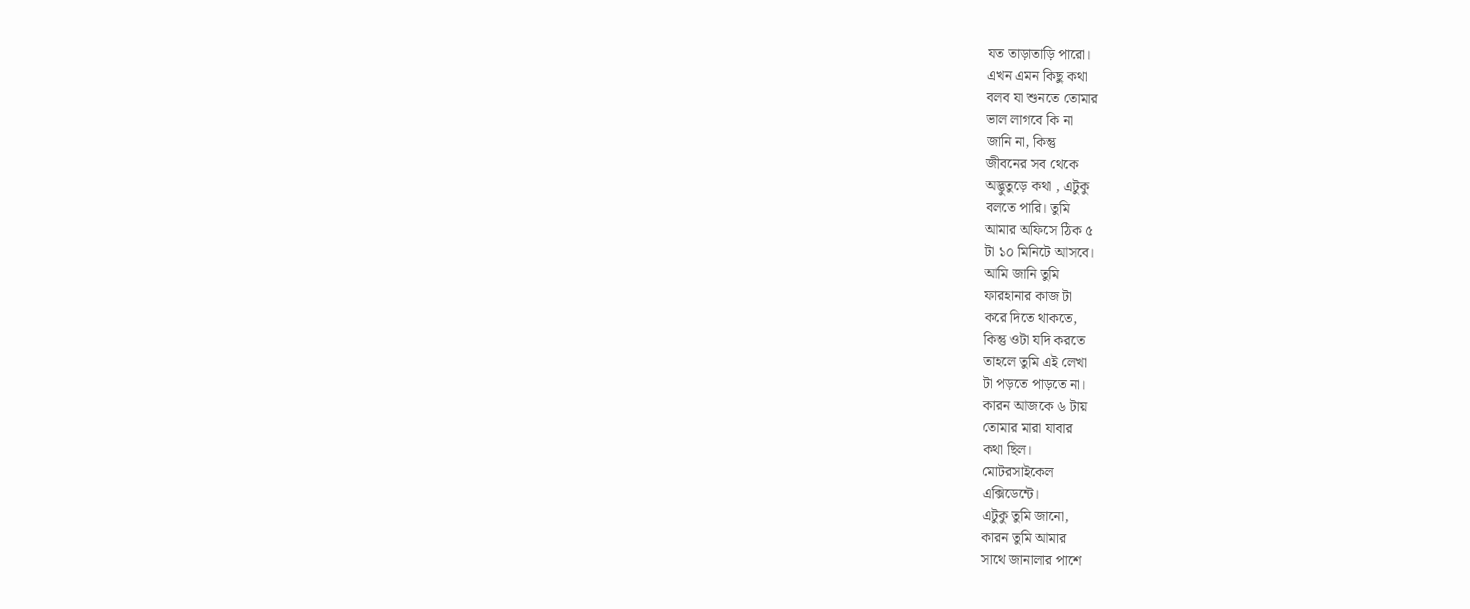যত তাড়াতাড়ি পারো।
এখন এমন কিছু কথা
বলব যা শুনতে তোমার
ভাল লাগবে কি না
জানি না, কিন্তু
জীবনের সব থেকে
অদ্ভুতুড়ে কথা , এটুকু
বলতে পারি। তুমি
আমার অফিসে ঠিক ৫
টা ১০ মিনিটে আসবে।
আমি জানি তুমি
ফারহানার কাজ টা
করে দিতে থাকতে,
কিন্তু ওটা যদি করতে
তাহলে তুমি এই লেখা
টা পড়তে পাড়তে না।
কারন আজকে ৬ টায়
তোমার মারা যাবার
কথা ছিল।
মোটরসাইকেল
এক্সিডেন্টে।
এটুকু তুমি জানো,
কারন তুমি আমার
সাথে জানালার পাশে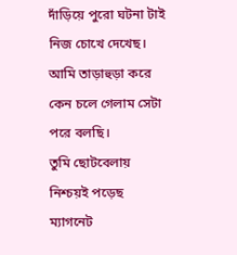দাঁড়িয়ে পুরো ঘটনা টাই
নিজ চোখে দেখেছ।
আমি তাড়াহুড়া করে
কেন চলে গেলাম সেটা
পরে বলছি।
তুমি ছোটবেলায়
নিশ্চয়ই পড়েছ
ম্যাগনেট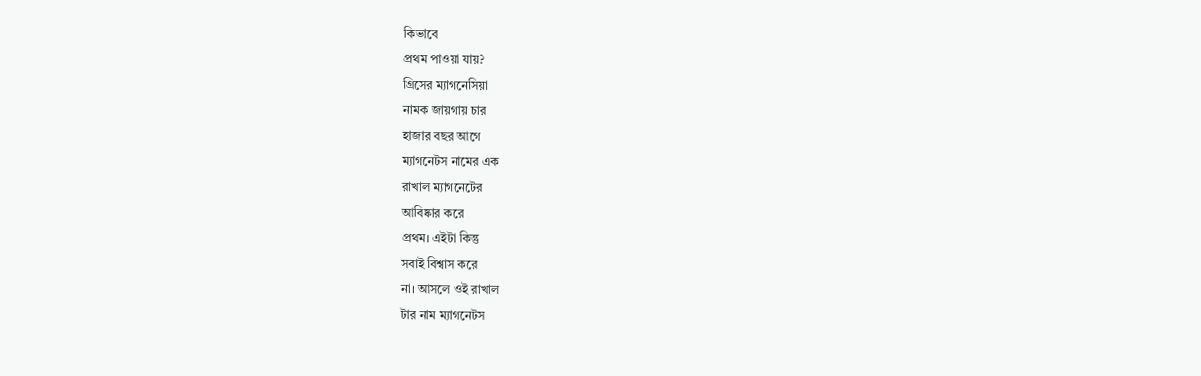কিভাবে
প্রথম পাওয়া যায়?
গ্রিসের ম্যাগনেসিয়া
নামক জায়গায় চার
হাজার বছর আগে
ম্যাগনেটস নামের এক
রাখাল ম্যাগনেটের
আবিষ্কার করে
প্রথম। এইটা কিন্তু
সবাই বিশ্বাস করে
না। আসলে ওই রাখাল
টার নাম ম্যাগনেটস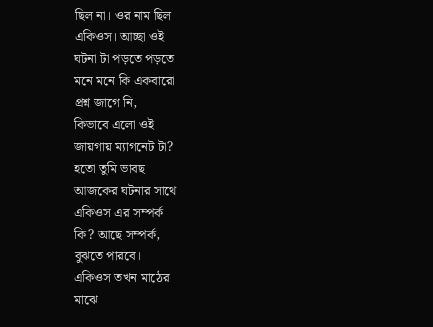ছিল না। ওর নাম ছিল
একিওস। আচ্ছা ওই
ঘটনা টা পড়তে পড়তে
মনে মনে কি একবারো
প্রশ্ন জাগে নি,
কিভাবে এলো ওই
জায়গায় ম্যাগনেট টা?
হতো তুমি ভাবছ
আজকের ঘটনার সাথে
একিওস এর সম্পর্ক
কি? আছে সম্পর্ক,
বুঝতে পারবে।
একিওস তখন মাঠের
মাঝে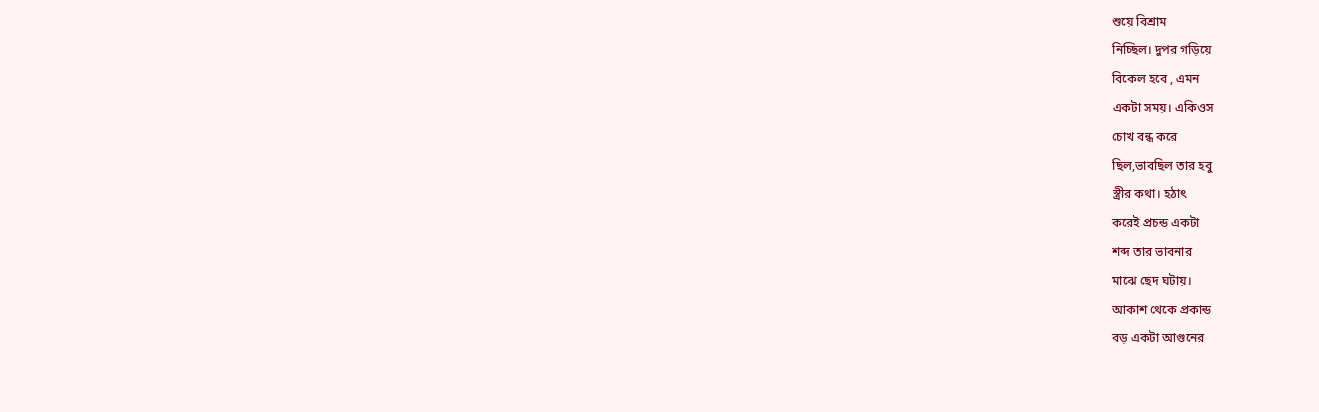শুয়ে বিশ্রাম
নিচ্ছিল। দুপর গড়িয়ে
বিকেল হবে , এমন
একটা সময়। একিওস
চোখ বন্ধ করে
ছিল,ভাবছিল তার হবু
স্ত্রীর কথা। হঠাৎ
করেই প্রচন্ড একটা
শব্দ তার ভাবনার
মাঝে ছেদ ঘটায়।
আকাশ থেকে প্রকান্ড
বড় একটা আগুনের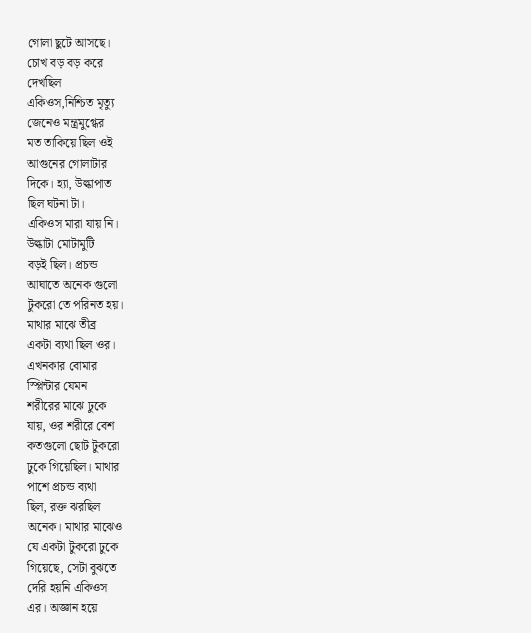গোলা ছুটে আসছে।
চোখ বড় বড় করে
দেখছিল
একিওস,নিশ্চিত মৃত্যু
জেনেও মন্ত্রমুগ্ধের
মত তাকিয়ে ছিল ওই
আগুনের গোলাটার
দিকে। হ্যা, উল্কাপাত
ছিল ঘটনা টা।
একিওস মারা যায় নি।
উল্কাটা মোটামুটি
বড়ই ছিল। প্রচন্ড
আঘাতে অনেক গুলো
টুকরো তে পরিনত হয়।
মাথার মাঝে তীব্র
একটা ব্যথা ছিল ওর।
এখনকার বোমার
স্প্লিন্টার যেমন
শরীরের মাঝে ঢুকে
যায়, ওর শরীরে বেশ
কতগুলো ছোট টুকরো
ঢুকে গিয়েছিল। মাথার
পাশে প্রচন্ড ব্যথা
ছিল, রক্ত ঝরছিল
অনেক। মাথার মাঝেও
যে একটা টুকরো ঢুকে
গিয়েছে, সেটা বুঝতে
দেরি হয়নি একিওস
এর। অজ্ঞান হয়ে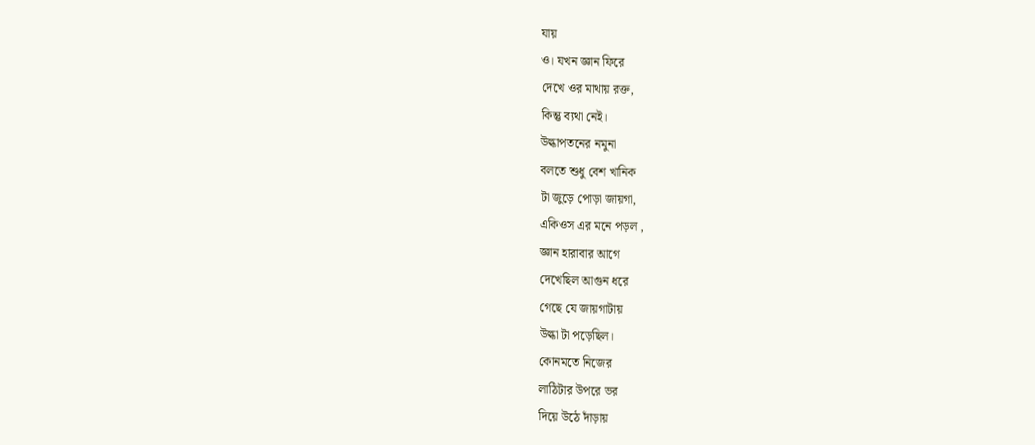যায়
ও। যখন জ্ঞান ফিরে
দেখে ওর মাথায় রক্ত,
কিন্তু ব্যথা নেই।
উল্কাপতনের নমুনা
বলতে শুধু বেশ খানিক
টা জুড়ে পোড়া জায়গা,
একিওস এর মনে পড়ল ,
জ্ঞান হারাবার আগে
দেখেছিল আগুন ধরে
গেছে যে জায়গাটায়
উল্কা টা পড়েছিল।
কোনমতে নিজের
লাঠিটার উপরে ভর
দিয়ে উঠে দাঁড়ায়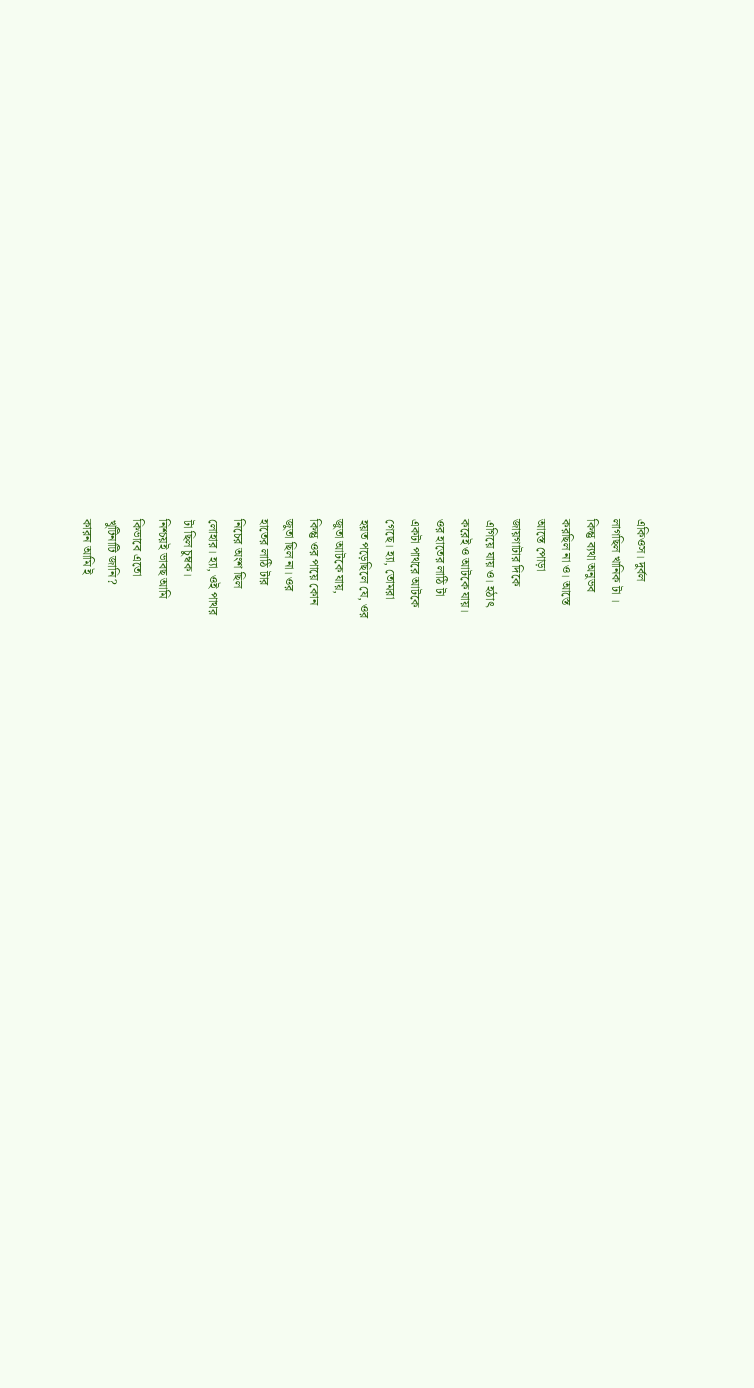একিওস। দুর্বল
লাগছিল খানিক টা ।
কিন্তু ব্যথা অনুভব
করছিল না ও। আস্তে
আস্তে পোড়া
জায়গাটার দিকে
এগিয়ে যায় ও। হঠাৎ
করেই ও আটকে যায়।
ওর হাতের লাঠি টা
একটা পাথরে আটকে
গেছে। হ্যা, তোমরা
হয়ত পড়েছিলে যে, ওর
জুতা আটকে যায়,
কিন্তু ওর পায়ে কোন
জুতা ছিল না। ওর
হাতের লাঠি টার
নিচের অংশ ছিল
লোহার। হ্যা, ওই পাথর
টা ছিল চুম্বক।
নিশ্চয়ই ভাবছ আমি
কিভাবে এতো
খুটিনাটি জানি?
কারন আমি ই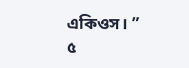একিওস। ”
৫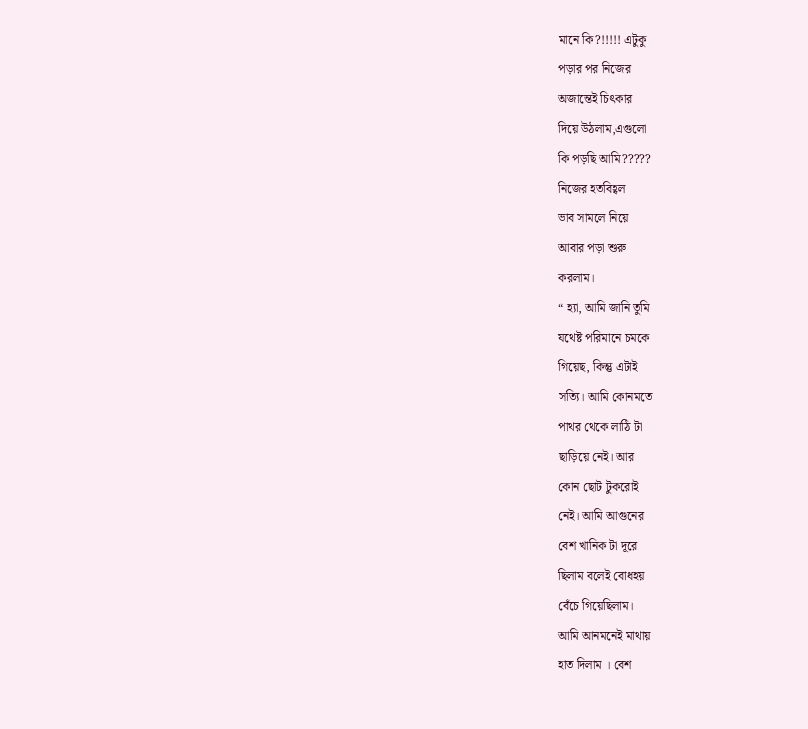মানে কি?!!!!! এটুকু
পড়ার পর নিজের
অজান্তেই চিৎকার
দিয়ে উঠলাম,এগুলো
কি পড়ছি আমি?????
নিজের হতবিহ্বল
ভাব সামলে নিয়ে
আবার পড়া শুরু
করলাম।
“ হ্যা, আমি জানি তুমি
যথেষ্ট পরিমানে চমকে
গিয়েছ, কিন্তু এটাই
সত্যি। আমি কোনমতে
পাথর থেকে লাঠি টা
ছাড়িয়ে নেই। আর
কোন ছোট টুকরোই
নেই। আমি আগুনের
বেশ খানিক টা দূরে
ছিলাম বলেই বোধহয়
বেঁচে গিয়েছিলাম।
আমি আনমনেই মাথায়
হাত দিলাম । বেশ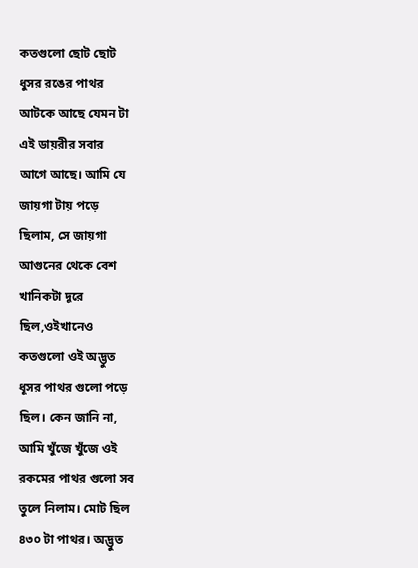কতগুলো ছোট ছোট
ধুসর রঙের পাথর
আটকে আছে যেমন টা
এই ডায়রীর সবার
আগে আছে। আমি যে
জায়গা টায় পড়ে
ছিলাম, সে জায়গা
আগুনের থেকে বেশ
খানিকটা দূরে
ছিল,ওইখানেও
কতগুলো ওই অদ্ভুত
ধূসর পাথর গুলো পড়ে
ছিল। কেন জানি না,
আমি খুঁজে খুঁজে ওই
রকমের পাথর গুলো সব
তুলে নিলাম। মোট ছিল
৪৩০ টা পাথর। অদ্ভুত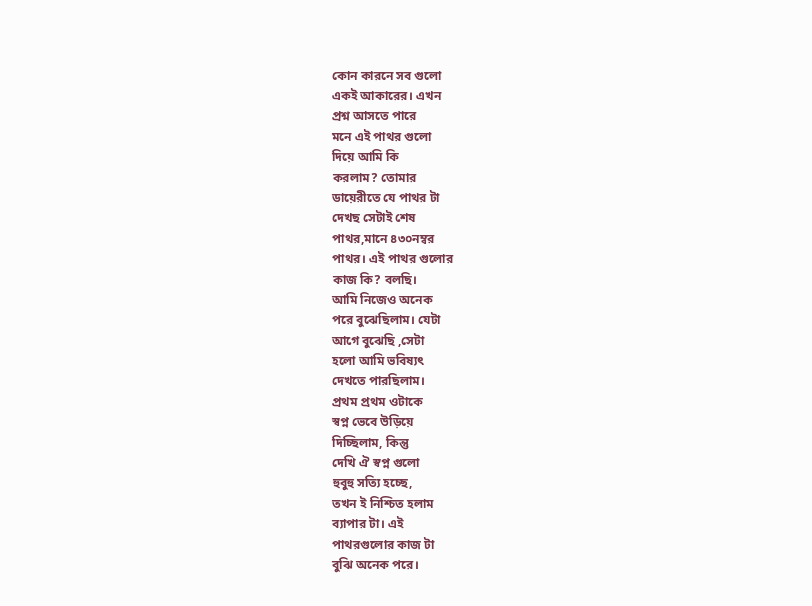কোন কারনে সব গুলো
একই আকারের। এখন
প্রশ্ন আসতে পারে
মনে এই পাথর গুলো
দিয়ে আমি কি
করলাম? তোমার
ডায়েরীতে যে পাথর টা
দেখছ সেটাই শেষ
পাথর,মানে ৪৩০নম্বর
পাথর। এই পাথর গুলোর
কাজ কি? বলছি।
আমি নিজেও অনেক
পরে বুঝেছিলাম। যেটা
আগে বুঝেছি ,সেটা
হলো আমি ভবিষ্যৎ
দেখতে পারছিলাম।
প্রথম প্রথম ওটাকে
স্বপ্ন ভেবে উড়িয়ে
দিচ্ছিলাম, কিন্তু
দেখি ঐ স্বপ্ন গুলো
হুবুহু সত্যি হচ্ছে,
তখন ই নিশ্চিত হলাম
ব্যাপার টা। এই
পাথরগুলোর কাজ টা
বুঝি অনেক পরে।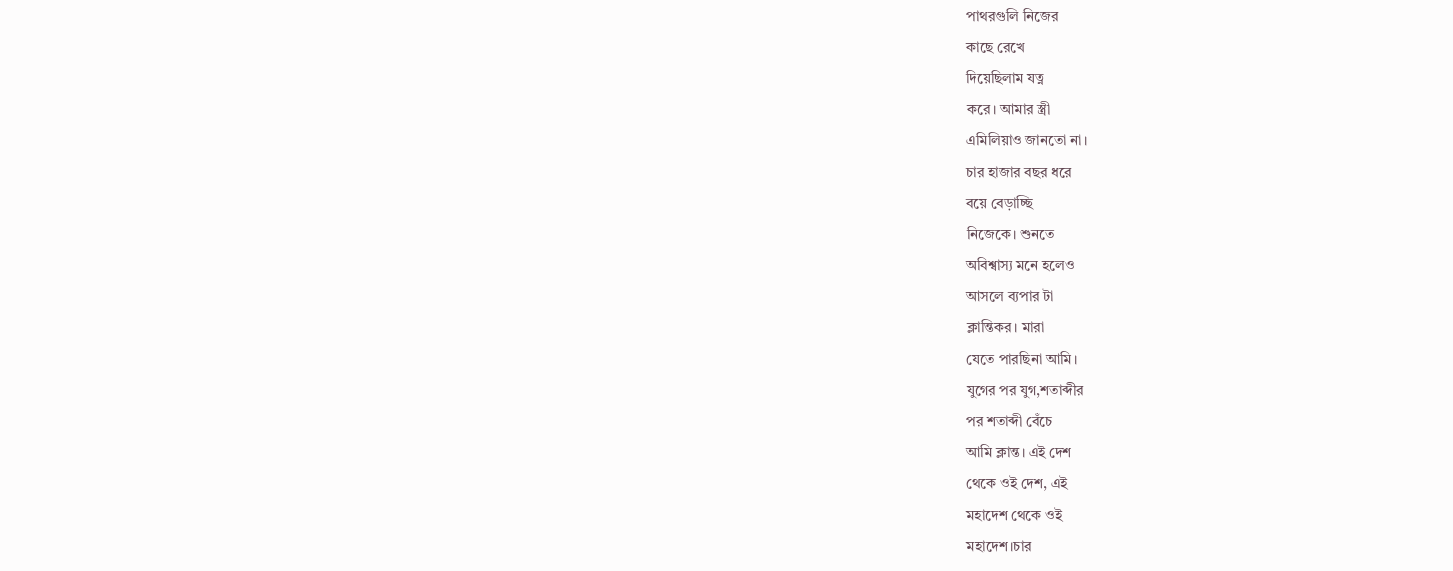পাথরগুলি নিজের
কাছে রেখে
দিয়েছিলাম যত্ন
করে। আমার স্ত্রী
এমিলিয়াও জানতো না।
চার হাজার বছর ধরে
বয়ে বেড়াচ্ছি
নিজেকে। শুনতে
অবিশ্বাস্য মনে হলেও
আসলে ব্যপার টা
ক্লান্তিকর। মারা
যেতে পারছিনা আমি।
যুগের পর যুগ,শতাব্দীর
পর শতাব্দী বেঁচে
আমি ক্লান্ত। এই দেশ
থেকে ওই দেশ, এই
মহাদেশ থেকে ওই
মহাদেশ।চার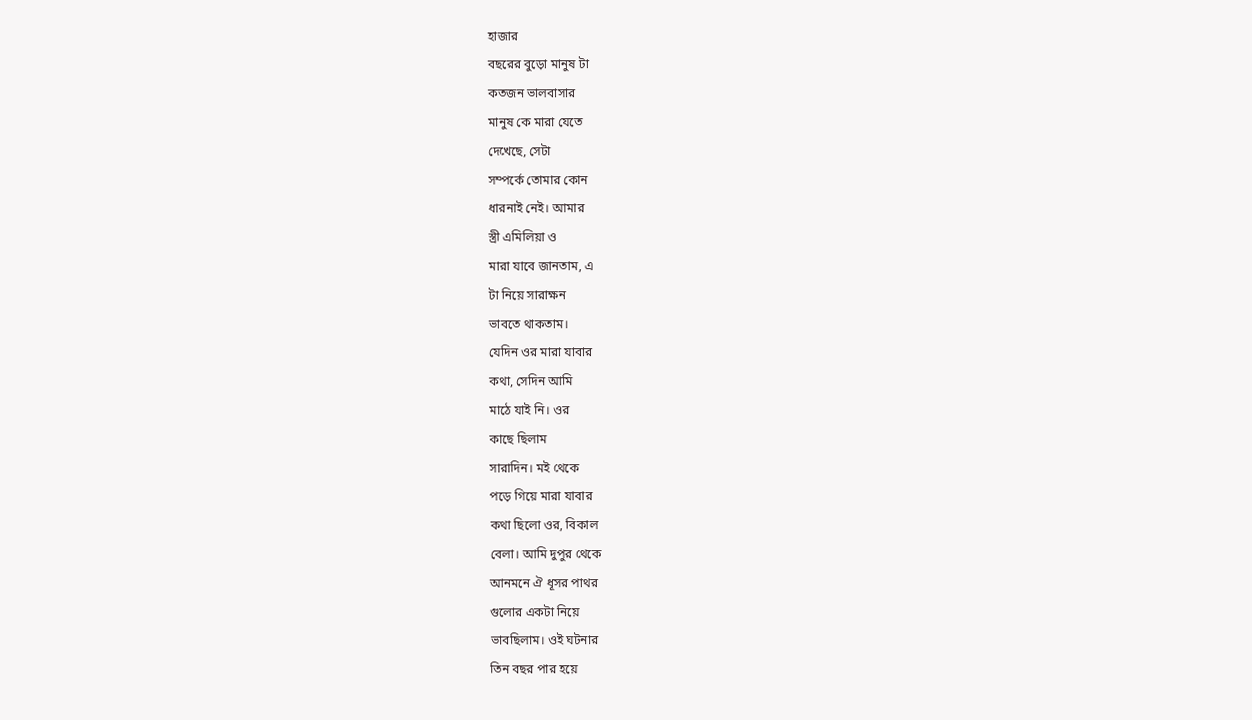হাজার
বছরের বুড়ো মানুষ টা
কতজন ভালবাসার
মানুষ কে মারা যেতে
দেখেছে, সেটা
সম্পর্কে তোমার কোন
ধারনাই নেই। আমার
স্ত্রী এমিলিয়া ও
মারা যাবে জানতাম, এ
টা নিয়ে সারাক্ষন
ভাবতে থাকতাম।
যেদিন ওর মারা যাবার
কথা, সেদিন আমি
মাঠে যাই নি। ওর
কাছে ছিলাম
সারাদিন। মই থেকে
পড়ে গিয়ে মারা যাবার
কথা ছিলো ওর, বিকাল
বেলা। আমি দুপুর থেকে
আনমনে ঐ ধূসর পাথর
গুলোর একটা নিয়ে
ভাবছিলাম। ওই ঘটনার
তিন বছর পার হয়ে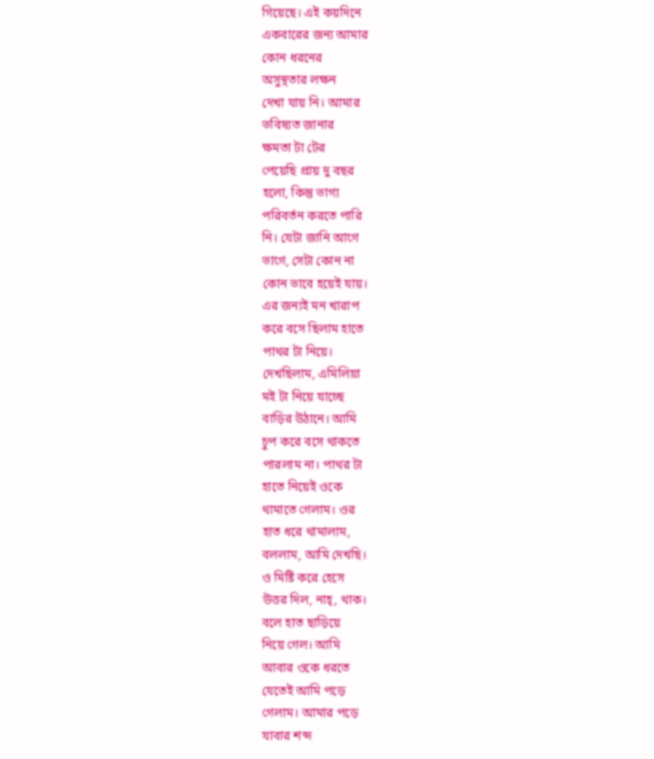গিয়েছে। এই কয়দিনে
একবারের জন্য আমার
কোন ধরনের
অসুস্থতার লক্ষন
দেখা যায় নি। আমার
ভবিষ্যত জানার
ক্ষমতা টা টের
পেয়েছি প্রায় দু বছর
হলো, কিন্তু ভাগ্য
পরিবর্তন করতে পারি
নি। যেটা জানি আগে
ভাগে, সেটা কোন না
কোন ভাবে হয়েই যায়।
এর জন্যই মন খারাপ
করে বসে ছিলাম হাতে
পাথর টা নিয়ে।
দেখছিলাম, এমিলিয়া
মই টা নিয়ে যাচ্ছে
বাড়ির উঠানে। আমি
চুপ করে বসে থাকতে
পারলাম না। পাথর টা
হাতে নিয়েই ওকে
থামাতে গেলাম। ওর
হাত ধরে থামালাম,
বললাম, আমি দেখছি।
ও মিষ্টি করে হেসে
উত্তর দিল, নাহ্, থাক।
বলে হাত ছাড়িয়ে
নিয়ে গেল। আমি
আবার ওকে ধরতে
যেতেই আমি পড়ে
গেলাম। আমার পড়ে
যাবার শব্দ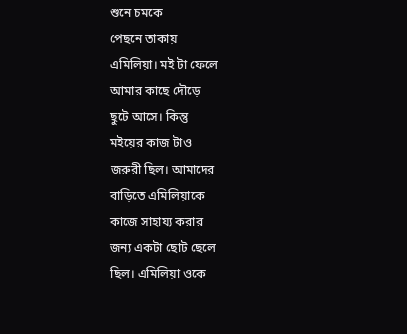শুনে চমকে
পেছনে তাকায়
এমিলিয়া। মই টা ফেলে
আমার কাছে দৌড়ে
ছুটে আসে। কিন্তু
মইয়ের কাজ টাও
জরুরী ছিল। আমাদের
বাড়িতে এমিলিয়াকে
কাজে সাহায্য করার
জন্য একটা ছোট ছেলে
ছিল। এমিলিয়া ওকে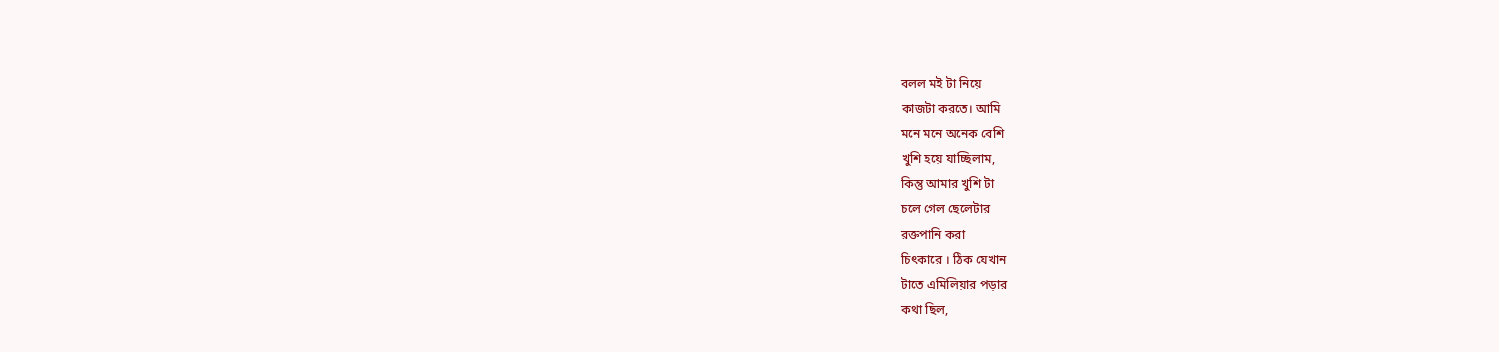বলল মই টা নিয়ে
কাজটা করতে। আমি
মনে মনে অনেক বেশি
খুশি হয়ে যাচ্ছিলাম,
কিন্তু আমার খুশি টা
চলে গেল ছেলেটার
রক্তপানি করা
চিৎকারে । ঠিক যেখান
টাতে এমিলিয়ার পড়ার
কথা ছিল,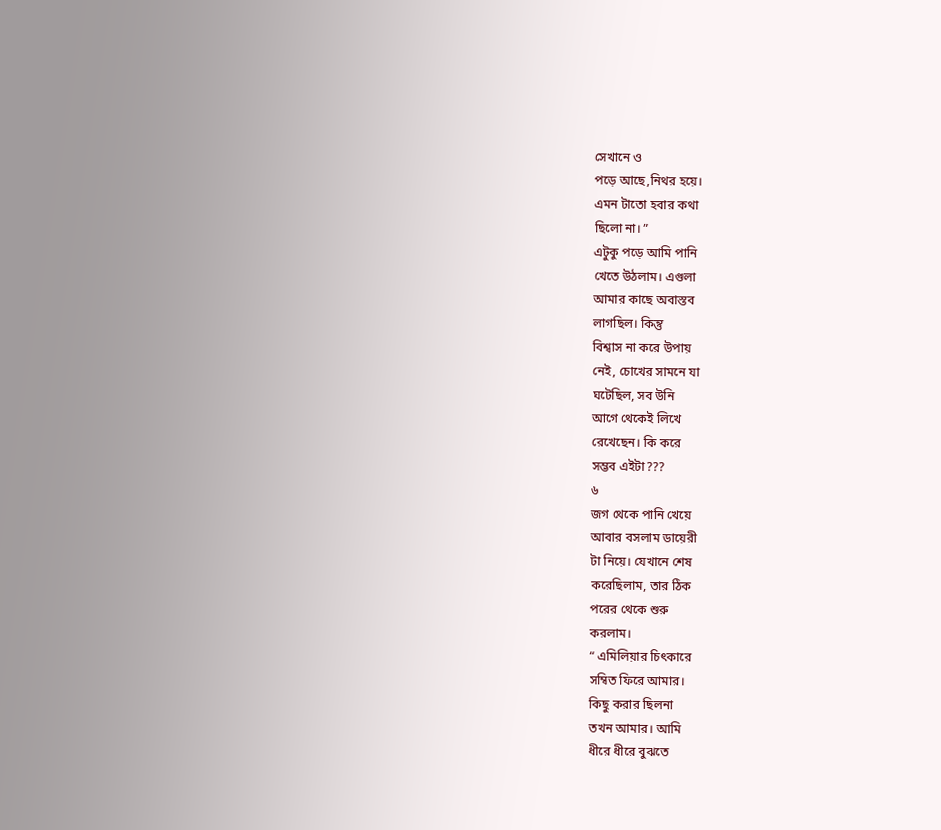সেখানে ও
পড়ে আছে,নিথর হয়ে।
এমন টাতো হবার কথা
ছিলো না। ”
এটুকু পড়ে আমি পানি
খেতে উঠলাম। এগুলা
আমার কাছে অবাস্তব
লাগছিল। কিন্তু
বিশ্বাস না করে উপায়
নেই, চোখের সামনে যা
ঘটেছিল, সব উনি
আগে থেকেই লিখে
রেখেছেন। কি করে
সম্ভব এইটা???
৬
জগ থেকে পানি খেয়ে
আবার বসলাম ডায়েরী
টা নিয়ে। যেখানে শেষ
করেছিলাম, তার ঠিক
পরের থেকে শুরু
করলাম।
“ এমিলিয়ার চিৎকারে
সম্বিত ফিরে আমার।
কিছু করার ছিলনা
তখন আমার। আমি
ধীরে ধীরে বুঝতে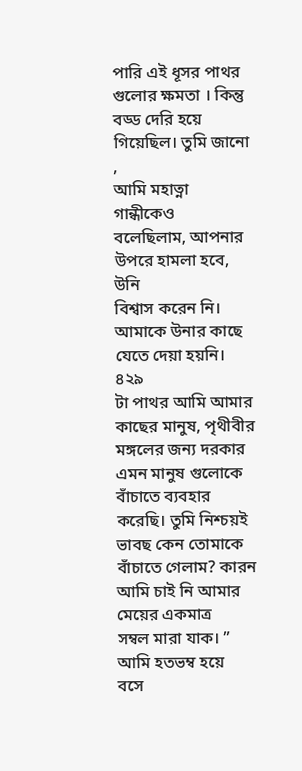পারি এই ধূসর পাথর
গুলোর ক্ষমতা । কিন্তু
বড্ড দেরি হয়ে
গিয়েছিল। তুমি জানো ,
আমি মহাত্না
গান্ধীকেও
বলেছিলাম, আপনার
উপরে হামলা হবে, উনি
বিশ্বাস করেন নি।
আমাকে উনার কাছে
যেতে দেয়া হয়নি। ৪২৯
টা পাথর আমি আমার
কাছের মানুষ, পৃথীবীর
মঙ্গলের জন্য দরকার
এমন মানুষ গুলোকে
বাঁচাতে ব্যবহার
করেছি। তুমি নিশ্চয়ই
ভাবছ কেন তোমাকে
বাঁচাতে গেলাম? কারন
আমি চাই নি আমার
মেয়ের একমাত্র
সম্বল মারা যাক। ”
আমি হতভম্ব হয়ে
বসে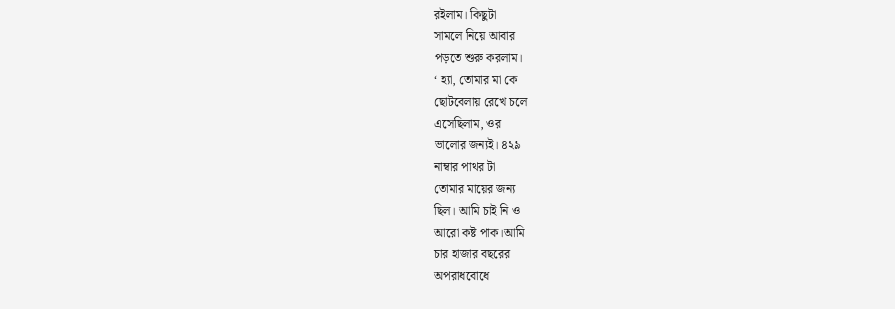রইলাম। কিছুটা
সামলে নিয়ে আবার
পড়তে শুরু করলাম।
‘ হ্যা, তোমার মা কে
ছোটবেলায় রেখে চলে
এসেছিলাম, ওর
ভালোর জন্যই। ৪২৯
নাম্বার পাথর টা
তোমার মায়ের জন্য
ছিল। আমি চাই নি ও
আরো কষ্ট পাক।আমি
চার হাজার বছরের
অপরাধবোধে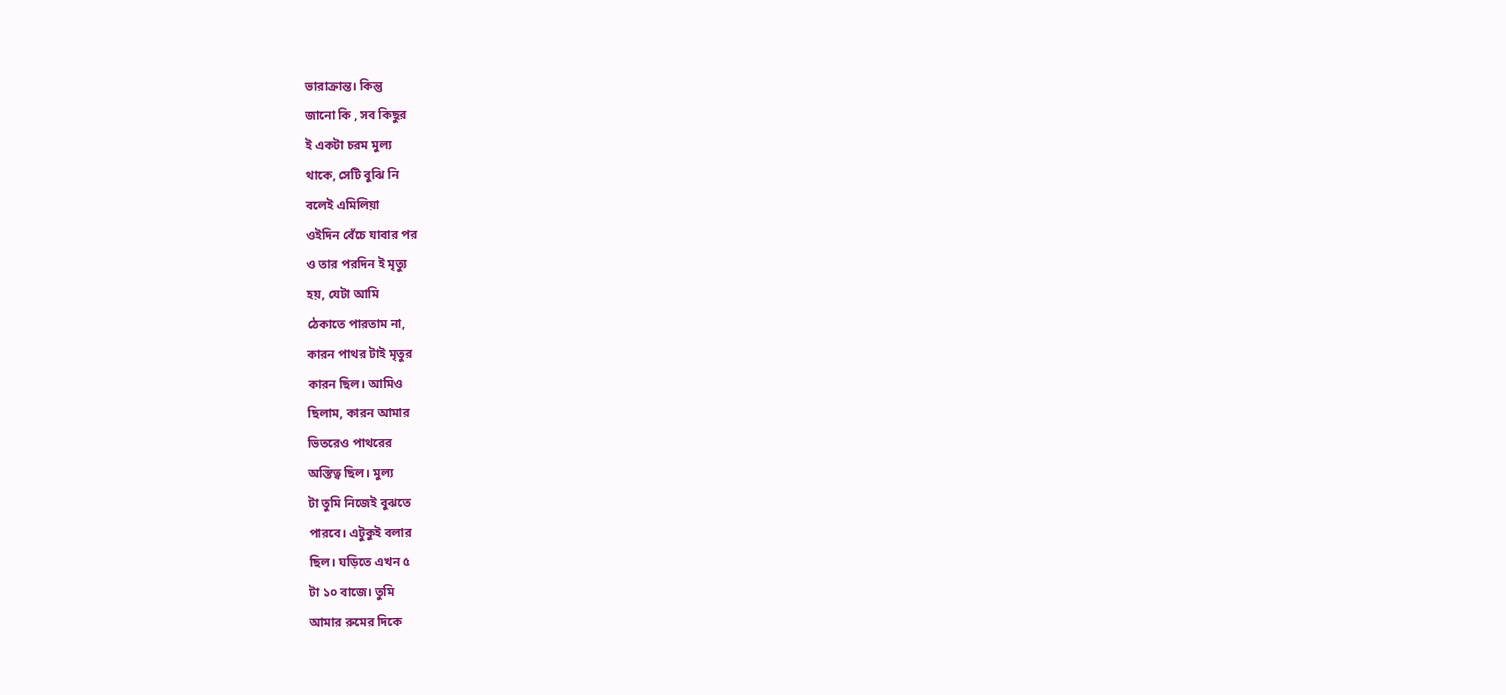ভারাক্রান্ত। কিন্তু
জানো কি , সব কিছুর
ই একটা চরম মুল্য
থাকে, সেটি বুঝি নি
বলেই এমিলিয়া
ওইদিন বেঁচে যাবার পর
ও তার পরদিন ই মৃত্যু
হয়, যেটা আমি
ঠেকাতে পারতাম না,
কারন পাথর টাই মৃতুর
কারন ছিল। আমিও
ছিলাম, কারন আমার
ভিতরেও পাথরের
অস্তিত্ব ছিল। মুল্য
টা তুমি নিজেই বুঝতে
পারবে। এটুকুই বলার
ছিল। ঘড়িতে এখন ৫
টা ১০ বাজে। তুমি
আমার রুমের দিকে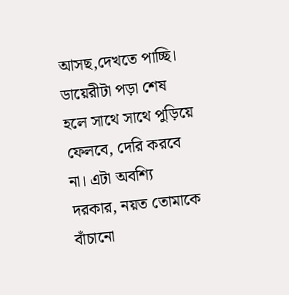আসছ,দেখতে পাচ্ছি।
ডায়েরীটা পড়া শেষ
হলে সাথে সাথে পুড়িয়ে
ফেলবে, দেরি করবে
না। এটা অবশ্যি
দরকার, নয়ত তোমাকে
বাঁচানো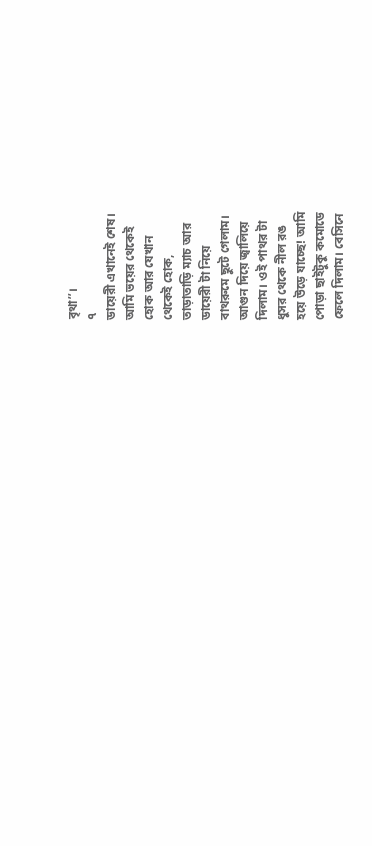বৃথা’’।
৭
ডায়েরী এখানেই শেষ।
আমি ভয়ের থেকেই
হোক আর যেখান
থেকেই হোক,
তাড়াতাড়ি ম্যাচ আর
ডায়েরী টা নিয়ে
বাথরুমে ছুটে গেলাম।
আগুন দিয়ে জ্বালিয়ে
দিলাম। ওই পাথর টা
ধুসর থেকে নীল রঙ
হয়ে উড়ে যাচ্ছে! আমি
পোড়া ছাইটুকু কমোডে
ফেলে দিলাম। বেসিনে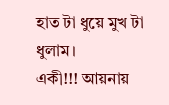হাত টা ধুয়ে মুখ টা
ধুলাম।
একী!!! আয়নায়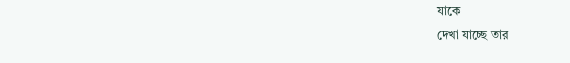যাকে
দেখা যাচ্ছে তার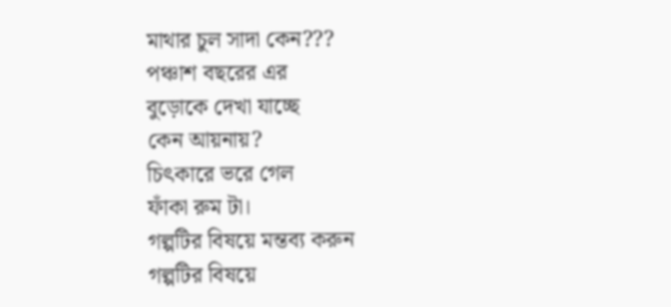মাথার চুল সাদা কেন???
পঞ্চাশ বছরের এর
বুড়োকে দেখা যাচ্ছে
কেন আয়নায়?
চিৎকারে ভরে গেল
ফাঁকা রুম টা।
গল্পটির বিষয়ে মন্তব্য করুন
গল্পটির বিষয়ে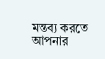মন্তব্য করতে আপনার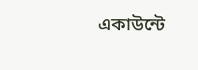একাউন্টে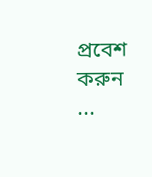প্রবেশ করুন ...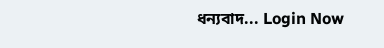ধন্যবাদ... Login Now